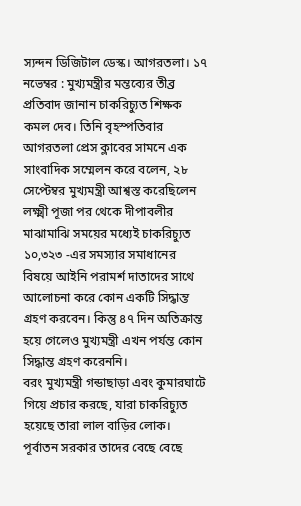স্যন্দন ডিজিটাল ডেস্ক। আগরতলা। ১৭ নভেম্বর : মুখ্যমন্ত্রীর মন্তব্যের তীব্র প্রতিবাদ জানান চাকরিচ্যুত শিক্ষক কমল দেব। তিনি বৃহস্পতিবার আগরতলা প্রেস ক্লাবের সামনে এক সাংবাদিক সম্মেলন করে বলেন, ২৮ সেপ্টেম্বর মুখ্যমন্ত্রী আশ্বস্ত করেছিলেন লক্ষ্মী পূজা পর থেকে দীপাবলীর মাঝামাঝি সময়ের মধ্যেই চাকরিচ্যুত ১০,৩২৩ -এর সমস্যার সমাধানের বিষয়ে আইনি পরামর্শ দাতাদের সাথে আলোচনা করে কোন একটি সিদ্ধান্ত গ্রহণ করবেন। কিন্তু ৪৭ দিন অতিক্রান্ত হয়ে গেলেও মুখ্যমন্ত্রী এখন পর্যন্ত কোন সিদ্ধান্ত গ্রহণ করেননি।
বরং মুখ্যমন্ত্রী গন্ডাছাড়া এবং কুমারঘাটে গিয়ে প্রচার করছে, যারা চাকরিচ্যুত হয়েছে তারা লাল বাড়ির লোক। পূর্বাতন সরকার তাদের বেছে বেছে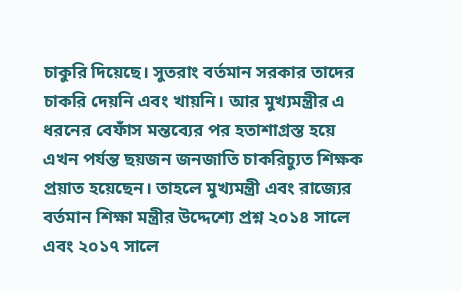চাকুরি দিয়েছে। সুতরাং বর্তমান সরকার তাদের চাকরি দেয়নি এবং খায়নি। আর মুখ্যমন্ত্রীর এ ধরনের বেফাঁস মন্তব্যের পর হতাশাগ্রস্ত হয়ে এখন পর্যন্ত ছয়জন জনজাতি চাকরিচ্যুত শিক্ষক প্রয়াত হয়েছেন। তাহলে মুখ্যমন্ত্রী এবং রাজ্যের বর্তমান শিক্ষা মন্ত্রীর উদ্দেশ্যে প্রশ্ন ২০১৪ সালে এবং ২০১৭ সালে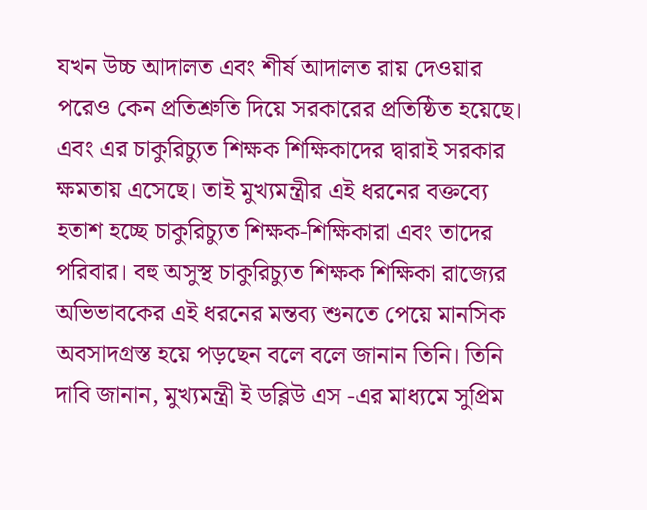যখন উচ্চ আদালত এবং শীর্ষ আদালত রায় দেওয়ার পরেও কেন প্রতিশ্রুতি দিয়ে সরকারের প্রতিষ্ঠিত হয়েছে। এবং এর চাকুরিচ্যুত শিক্ষক শিক্ষিকাদের দ্বারাই সরকার ক্ষমতায় এসেছে। তাই মুখ্যমন্ত্রীর এই ধরনের বক্তব্যে হতাশ হচ্ছে চাকুরিচ্যুত শিক্ষক-শিক্ষিকারা এবং তাদের পরিবার। বহু অসুস্থ চাকুরিচ্যুত শিক্ষক শিক্ষিকা রাজ্যের অভিভাবকের এই ধরনের মন্তব্য শুনতে পেয়ে মানসিক অবসাদগ্রস্ত হয়ে পড়ছেন বলে বলে জানান তিনি। তিনি দাবি জানান, মুখ্যমন্ত্রী ই ডব্লিউ এস -এর মাধ্যমে সুপ্রিম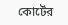কোর্টের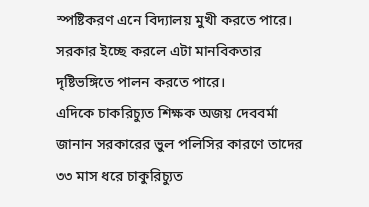স্পষ্টিকরণ এনে বিদ্যালয় মুখী করতে পারে। সরকার ইচ্ছে করলে এটা মানবিকতার দৃষ্টিভঙ্গিতে পালন করতে পারে।
এদিকে চাকরিচ্যুত শিক্ষক অজয় দেববর্মা জানান সরকারের ভুল পলিসির কারণে তাদের ৩৩ মাস ধরে চাকুরিচ্যুত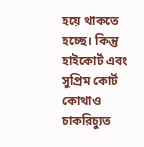হয়ে থাকতে হচ্ছে। কিন্তু হাইকোর্ট এবং সুপ্রিম কোর্ট কোথাও চাকরিচ্যুত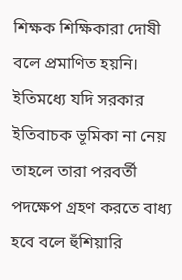শিক্ষক শিক্ষিকারা দোষী বলে প্রমাণিত হয়নি। ইতিমধ্যে যদি সরকার ইতিবাচক ভূমিকা না নেয় তাহলে তারা পরবর্তী পদক্ষেপ গ্রহণ করতে বাধ্য হবে বলে হুঁশিয়ারি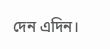দেন এদিন।